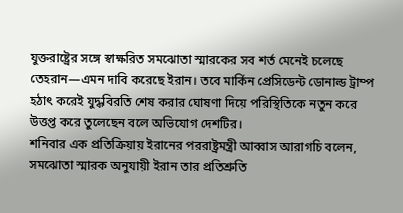যুক্তরাষ্ট্রের সঙ্গে স্বাক্ষরিত সমঝোতা স্মারকের সব শর্ত মেনেই চলেছে তেহরান—এমন দাবি করেছে ইরান। তবে মার্কিন প্রেসিডেন্ট ডোনাল্ড ট্রাম্প হঠাৎ করেই যুদ্ধবিরতি শেষ করার ঘোষণা দিয়ে পরিস্থিতিকে নতুন করে উত্তপ্ত করে তুলেছেন বলে অভিযোগ দেশটির।
শনিবার এক প্রতিক্রিয়ায় ইরানের পররাষ্ট্রমন্ত্রী আব্বাস আরাগচি বলেন, সমঝোতা স্মারক অনুযায়ী ইরান তার প্রতিশ্রুতি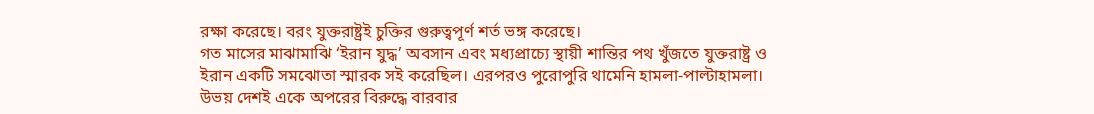রক্ষা করেছে। বরং যুক্তরাষ্ট্রই চুক্তির গুরুত্বপূর্ণ শর্ত ভঙ্গ করেছে।
গত মাসের মাঝামাঝি ‘ইরান যুদ্ধ’ অবসান এবং মধ্যপ্রাচ্যে স্থায়ী শান্তির পথ খুঁজতে যুক্তরাষ্ট্র ও ইরান একটি সমঝোতা স্মারক সই করেছিল। এরপরও পুরোপুরি থামেনি হামলা-পাল্টাহামলা। উভয় দেশই একে অপরের বিরুদ্ধে বারবার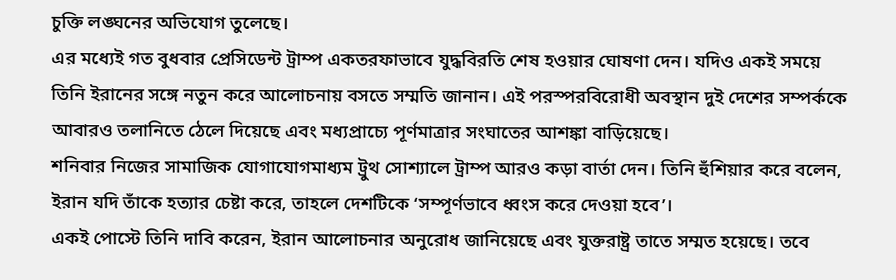চুক্তি লঙ্ঘনের অভিযোগ তুলেছে।
এর মধ্যেই গত বুধবার প্রেসিডেন্ট ট্রাম্প একতরফাভাবে যুদ্ধবিরতি শেষ হওয়ার ঘোষণা দেন। যদিও একই সময়ে তিনি ইরানের সঙ্গে নতুন করে আলোচনায় বসতে সম্মতি জানান। এই পরস্পরবিরোধী অবস্থান দুই দেশের সম্পর্ককে আবারও তলানিতে ঠেলে দিয়েছে এবং মধ্যপ্রাচ্যে পূর্ণমাত্রার সংঘাতের আশঙ্কা বাড়িয়েছে।
শনিবার নিজের সামাজিক যোগাযোগমাধ্যম ট্রুথ সোশ্যালে ট্রাম্প আরও কড়া বার্তা দেন। তিনি হুঁশিয়ার করে বলেন, ইরান যদি তাঁকে হত্যার চেষ্টা করে, তাহলে দেশটিকে ‘সম্পূর্ণভাবে ধ্বংস করে দেওয়া হবে’।
একই পোস্টে তিনি দাবি করেন, ইরান আলোচনার অনুরোধ জানিয়েছে এবং যুক্তরাষ্ট্র তাতে সম্মত হয়েছে। তবে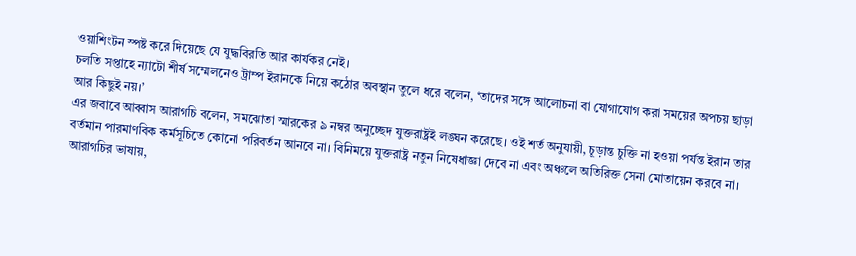ওয়াশিংটন স্পষ্ট করে দিয়েছে যে যুদ্ধবিরতি আর কার্যকর নেই।
চলতি সপ্তাহে ন্যাটো শীর্ষ সম্মেলনেও ট্রাম্প ইরানকে নিয়ে কঠোর অবস্থান তুলে ধরে বলেন, ‘তাদের সঙ্গে আলোচনা বা যোগাযোগ করা সময়ের অপচয় ছাড়া আর কিছুই নয়।’
এর জবাবে আব্বাস আরাগচি বলেন, সমঝোতা স্মারকের ৯ নম্বর অনুচ্ছেদ যুক্তরাষ্ট্রই লঙ্ঘন করেছে। ওই শর্ত অনুযায়ী, চূড়ান্ত চুক্তি না হওয়া পর্যন্ত ইরান তার বর্তমান পারমাণবিক কর্মসূচিতে কোনো পরিবর্তন আনবে না। বিনিময়ে যুক্তরাষ্ট্র নতুন নিষেধাজ্ঞা দেবে না এবং অঞ্চলে অতিরিক্ত সেনা মোতায়েন করবে না।
আরাগচির ভাষায়,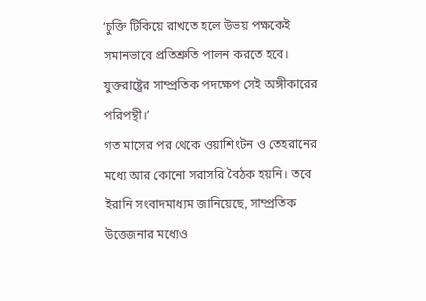‘চুক্তি টিকিয়ে রাখতে হলে উভয় পক্ষকেই সমানভাবে প্রতিশ্রুতি পালন করতে হবে। যুক্তরাষ্ট্রের সাম্প্রতিক পদক্ষেপ সেই অঙ্গীকারের পরিপন্থী।’
গত মাসের পর থেকে ওয়াশিংটন ও তেহরানের মধ্যে আর কোনো সরাসরি বৈঠক হয়নি। তবে ইরানি সংবাদমাধ্যম জানিয়েছে, সাম্প্রতিক উত্তেজনার মধ্যেও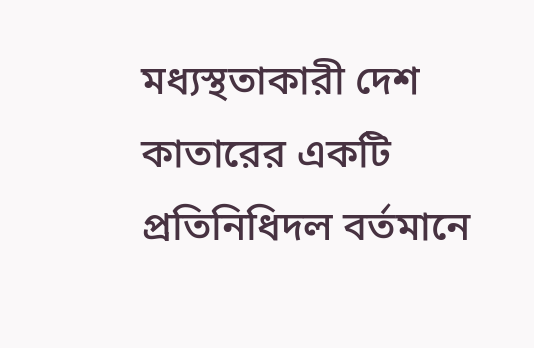মধ্যস্থতাকারী দেশ কাতারের একটি প্রতিনিধিদল বর্তমানে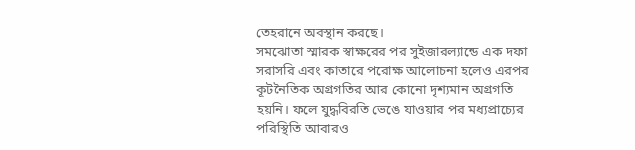তেহরানে অবস্থান করছে।
সমঝোতা স্মারক স্বাক্ষরের পর সুইজারল্যান্ডে এক দফা সরাসরি এবং কাতারে পরোক্ষ আলোচনা হলেও এরপর কূটনৈতিক অগ্রগতির আর কোনো দৃশ্যমান অগ্রগতি হয়নি। ফলে যুদ্ধবিরতি ভেঙে যাওয়ার পর মধ্যপ্রাচ্যের পরিস্থিতি আবারও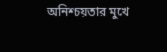অনিশ্চয়তার মুখে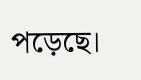পড়েছে।